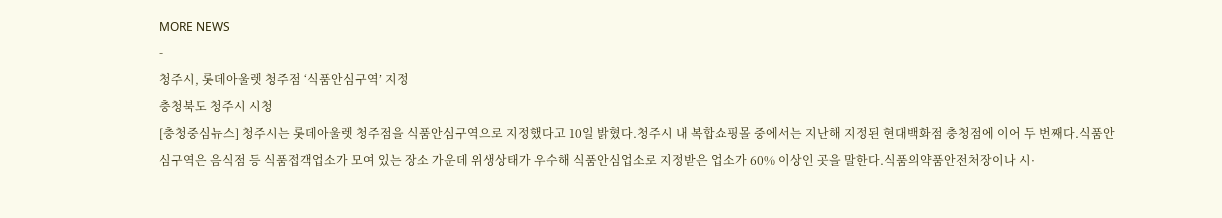MORE NEWS
-
청주시, 롯데아울렛 청주점 ‘식품안심구역’ 지정
충청북도 청주시 시청
[충청중심뉴스] 청주시는 롯데아울렛 청주점을 식품안심구역으로 지정했다고 10일 밝혔다.청주시 내 복합쇼핑몰 중에서는 지난해 지정된 현대백화점 충청점에 이어 두 번째다.식품안심구역은 음식점 등 식품접객업소가 모여 있는 장소 가운데 위생상태가 우수해 식품안심업소로 지정받은 업소가 60% 이상인 곳을 말한다.식품의약품안전처장이나 시·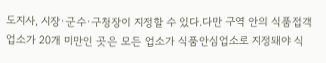도지사, 시장·군수·구청장이 지정할 수 있다.다만 구역 안의 식품접객업소가 20개 미만인 곳은 모든 업소가 식품안심업소로 지정돼야 식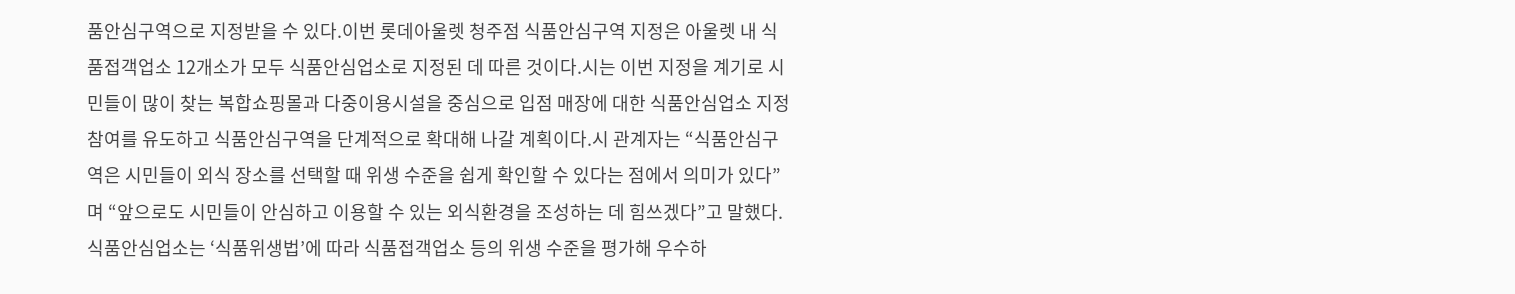품안심구역으로 지정받을 수 있다.이번 롯데아울렛 청주점 식품안심구역 지정은 아울렛 내 식품접객업소 12개소가 모두 식품안심업소로 지정된 데 따른 것이다.시는 이번 지정을 계기로 시민들이 많이 찾는 복합쇼핑몰과 다중이용시설을 중심으로 입점 매장에 대한 식품안심업소 지정 참여를 유도하고 식품안심구역을 단계적으로 확대해 나갈 계획이다.시 관계자는 “식품안심구역은 시민들이 외식 장소를 선택할 때 위생 수준을 쉽게 확인할 수 있다는 점에서 의미가 있다”며 “앞으로도 시민들이 안심하고 이용할 수 있는 외식환경을 조성하는 데 힘쓰겠다”고 말했다.식품안심업소는 ‘식품위생법’에 따라 식품접객업소 등의 위생 수준을 평가해 우수하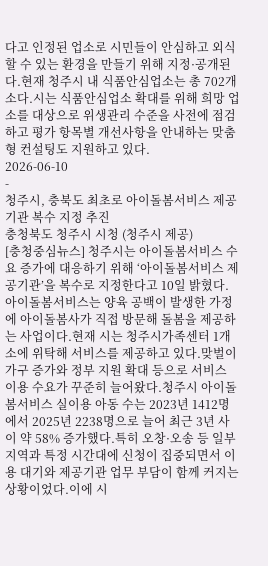다고 인정된 업소로 시민들이 안심하고 외식할 수 있는 환경을 만들기 위해 지정·공개된다.현재 청주시 내 식품안심업소는 총 702개소다.시는 식품안심업소 확대를 위해 희망 업소를 대상으로 위생관리 수준을 사전에 점검하고 평가 항목별 개선사항을 안내하는 맞춤형 컨설팅도 지원하고 있다.
2026-06-10
-
청주시, 충북도 최초로 아이돌봄서비스 제공기관 복수 지정 추진
충청북도 청주시 시청 (청주시 제공)
[충청중심뉴스] 청주시는 아이돌봄서비스 수요 증가에 대응하기 위해 ‘아이돌봄서비스 제공기관’을 복수로 지정한다고 10일 밝혔다.아이돌봄서비스는 양육 공백이 발생한 가정에 아이돌봄사가 직접 방문해 돌봄을 제공하는 사업이다.현재 시는 청주시가족센터 1개소에 위탁해 서비스를 제공하고 있다.맞벌이 가구 증가와 정부 지원 확대 등으로 서비스 이용 수요가 꾸준히 늘어왔다.청주시 아이돌봄서비스 실이용 아동 수는 2023년 1412명에서 2025년 2238명으로 늘어 최근 3년 사이 약 58% 증가했다.특히 오창·오송 등 일부 지역과 특정 시간대에 신청이 집중되면서 이용 대기와 제공기관 업무 부담이 함께 커지는 상황이었다.이에 시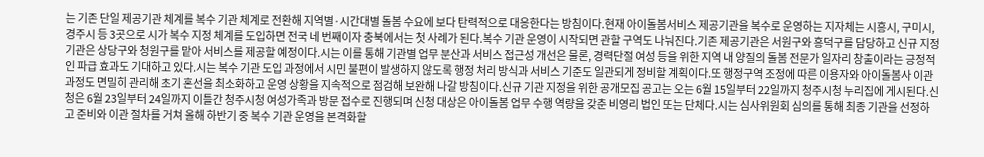는 기존 단일 제공기관 체계를 복수 기관 체계로 전환해 지역별·시간대별 돌봄 수요에 보다 탄력적으로 대응한다는 방침이다.현재 아이돌봄서비스 제공기관을 복수로 운영하는 지자체는 시흥시, 구미시, 경주시 등 3곳으로 시가 복수 지정 체계를 도입하면 전국 네 번째이자 충북에서는 첫 사례가 된다.복수 기관 운영이 시작되면 관할 구역도 나눠진다.기존 제공기관은 서원구와 흥덕구를 담당하고 신규 지정 기관은 상당구와 청원구를 맡아 서비스를 제공할 예정이다.시는 이를 통해 기관별 업무 분산과 서비스 접근성 개선은 물론, 경력단절 여성 등을 위한 지역 내 양질의 돌봄 전문가 일자리 창출이라는 긍정적인 파급 효과도 기대하고 있다.시는 복수 기관 도입 과정에서 시민 불편이 발생하지 않도록 행정 처리 방식과 서비스 기준도 일관되게 정비할 계획이다.또 행정구역 조정에 따른 이용자와 아이돌봄사 이관 과정도 면밀히 관리해 초기 혼선을 최소화하고 운영 상황을 지속적으로 점검해 보완해 나갈 방침이다.신규 기관 지정을 위한 공개모집 공고는 오는 6월 15일부터 22일까지 청주시청 누리집에 게시된다.신청은 6월 23일부터 24일까지 이틀간 청주시청 여성가족과 방문 접수로 진행되며 신청 대상은 아이돌봄 업무 수행 역량을 갖춘 비영리 법인 또는 단체다.시는 심사위원회 심의를 통해 최종 기관을 선정하고 준비와 이관 절차를 거쳐 올해 하반기 중 복수 기관 운영을 본격화할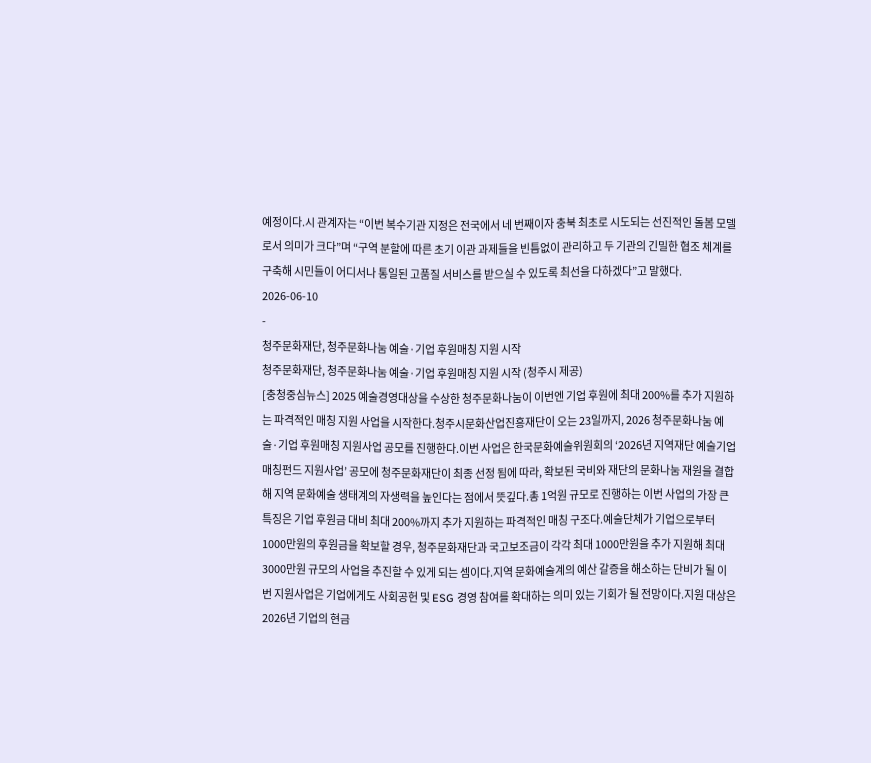예정이다.시 관계자는 “이번 복수기관 지정은 전국에서 네 번째이자 충북 최초로 시도되는 선진적인 돌봄 모델로서 의미가 크다”며 “구역 분할에 따른 초기 이관 과제들을 빈틈없이 관리하고 두 기관의 긴밀한 협조 체계를 구축해 시민들이 어디서나 통일된 고품질 서비스를 받으실 수 있도록 최선을 다하겠다”고 말했다.
2026-06-10
-
청주문화재단, 청주문화나눔 예술·기업 후원매칭 지원 시작
청주문화재단, 청주문화나눔 예술·기업 후원매칭 지원 시작 (청주시 제공)
[충청중심뉴스] 2025 예술경영대상을 수상한 청주문화나눔이 이번엔 기업 후원에 최대 200%를 추가 지원하는 파격적인 매칭 지원 사업을 시작한다.청주시문화산업진흥재단이 오는 23일까지, 2026 청주문화나눔 예술·기업 후원매칭 지원사업 공모를 진행한다.이번 사업은 한국문화예술위원회의 ‘2026년 지역재단 예술기업 매칭펀드 지원사업’ 공모에 청주문화재단이 최종 선정 됨에 따라, 확보된 국비와 재단의 문화나눔 재원을 결합해 지역 문화예술 생태계의 자생력을 높인다는 점에서 뜻깊다.총 1억원 규모로 진행하는 이번 사업의 가장 큰 특징은 기업 후원금 대비 최대 200%까지 추가 지원하는 파격적인 매칭 구조다.예술단체가 기업으로부터 1000만원의 후원금을 확보할 경우, 청주문화재단과 국고보조금이 각각 최대 1000만원을 추가 지원해 최대 3000만원 규모의 사업을 추진할 수 있게 되는 셈이다.지역 문화예술계의 예산 갈증을 해소하는 단비가 될 이번 지원사업은 기업에게도 사회공헌 및 ESG 경영 참여를 확대하는 의미 있는 기회가 될 전망이다.지원 대상은 2026년 기업의 현금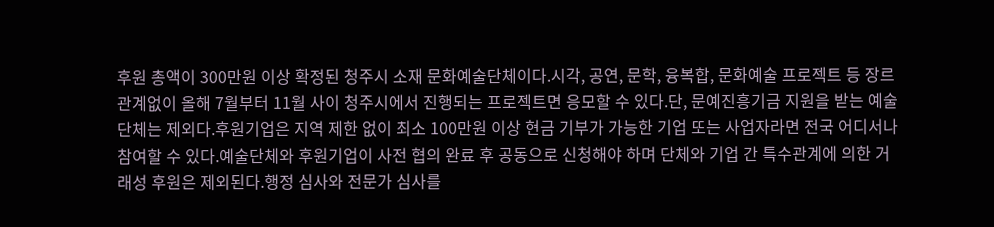후원 총액이 300만원 이상 확정된 청주시 소재 문화예술단체이다.시각, 공연, 문학, 융복합, 문화예술 프로젝트 등 장르 관계없이 올해 7월부터 11월 사이 청주시에서 진행되는 프로젝트면 응모할 수 있다.단, 문예진흥기금 지원을 받는 예술단체는 제외다.후원기업은 지역 제한 없이 최소 100만원 이상 현금 기부가 가능한 기업 또는 사업자라면 전국 어디서나 참여할 수 있다.예술단체와 후원기업이 사전 협의 완료 후 공동으로 신청해야 하며 단체와 기업 간 특수관계에 의한 거래성 후원은 제외된다.행정 심사와 전문가 심사를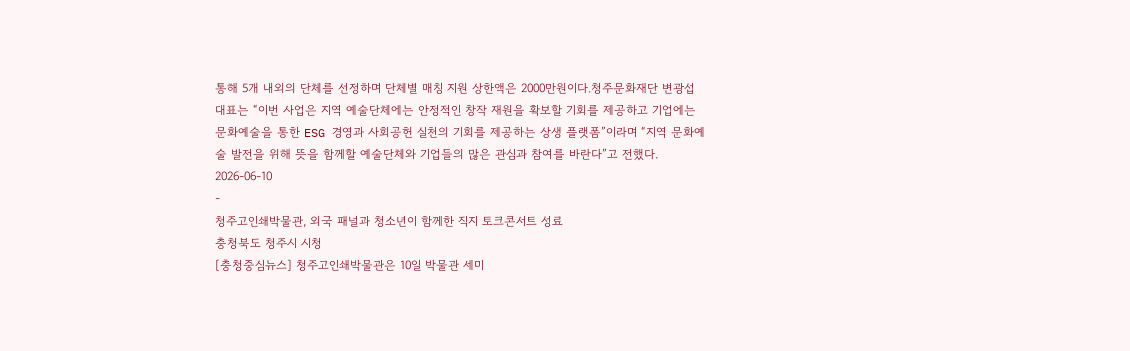통해 5개 내외의 단체를 선정하며 단체별 매칭 지원 상한액은 2000만원이다.청주문화재단 변광섭 대표는 “이번 사업은 지역 예술단체에는 안정적인 창작 재원을 확보할 기회를 제공하고 기업에는 문화예술을 통한 ESG 경영과 사회공헌 실천의 기회를 제공하는 상생 플랫폼”이라며 “지역 문화예술 발전을 위해 뜻을 함께할 예술단체와 기업들의 많은 관심과 참여를 바란다”고 전했다.
2026-06-10
-
청주고인쇄박물관, 외국 패널과 청소년이 함께한 직지 토크콘서트 성료
충청북도 청주시 시청
[충청중심뉴스] 청주고인쇄박물관은 10일 박물관 세미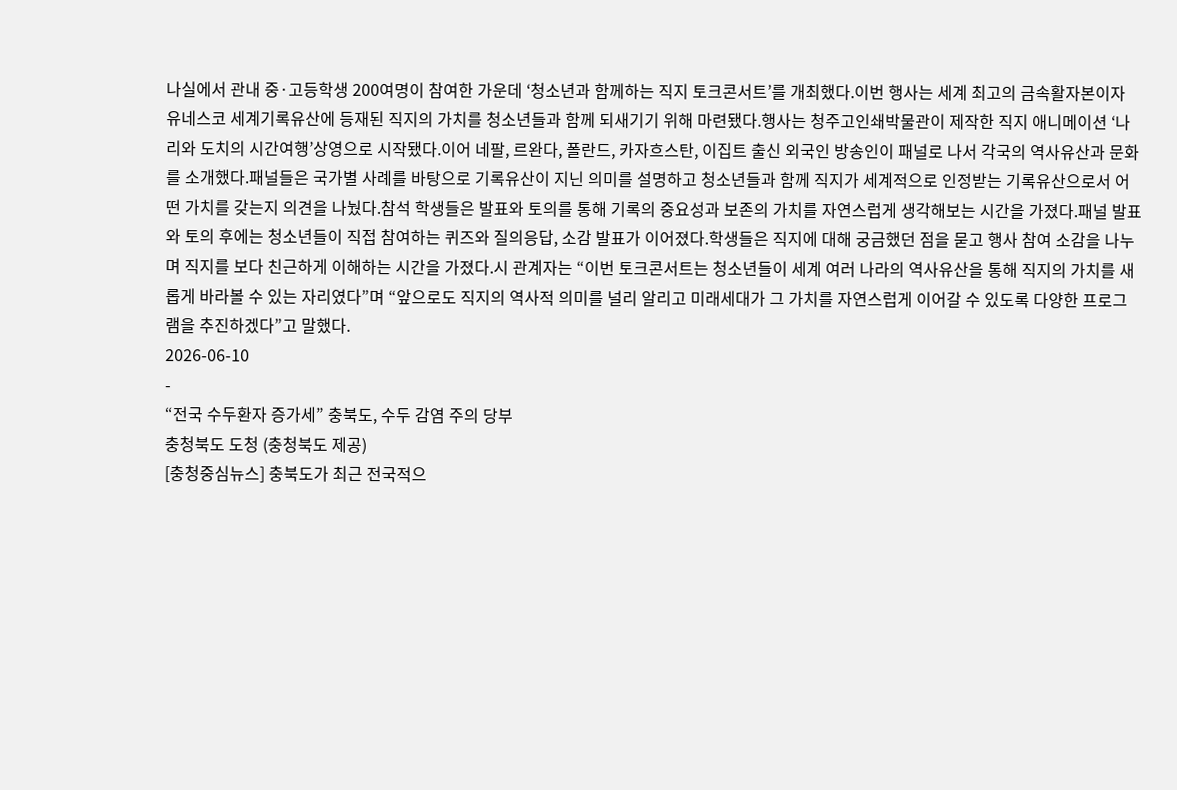나실에서 관내 중·고등학생 200여명이 참여한 가운데 ‘청소년과 함께하는 직지 토크콘서트’를 개최했다.이번 행사는 세계 최고의 금속활자본이자 유네스코 세계기록유산에 등재된 직지의 가치를 청소년들과 함께 되새기기 위해 마련됐다.행사는 청주고인쇄박물관이 제작한 직지 애니메이션 ‘나리와 도치의 시간여행’상영으로 시작됐다.이어 네팔, 르완다, 폴란드, 카자흐스탄, 이집트 출신 외국인 방송인이 패널로 나서 각국의 역사유산과 문화를 소개했다.패널들은 국가별 사례를 바탕으로 기록유산이 지닌 의미를 설명하고 청소년들과 함께 직지가 세계적으로 인정받는 기록유산으로서 어떤 가치를 갖는지 의견을 나눴다.참석 학생들은 발표와 토의를 통해 기록의 중요성과 보존의 가치를 자연스럽게 생각해보는 시간을 가졌다.패널 발표와 토의 후에는 청소년들이 직접 참여하는 퀴즈와 질의응답, 소감 발표가 이어졌다.학생들은 직지에 대해 궁금했던 점을 묻고 행사 참여 소감을 나누며 직지를 보다 친근하게 이해하는 시간을 가졌다.시 관계자는 “이번 토크콘서트는 청소년들이 세계 여러 나라의 역사유산을 통해 직지의 가치를 새롭게 바라볼 수 있는 자리였다”며 “앞으로도 직지의 역사적 의미를 널리 알리고 미래세대가 그 가치를 자연스럽게 이어갈 수 있도록 다양한 프로그램을 추진하겠다”고 말했다.
2026-06-10
-
“전국 수두환자 증가세” 충북도, 수두 감염 주의 당부
충청북도 도청 (충청북도 제공)
[충청중심뉴스] 충북도가 최근 전국적으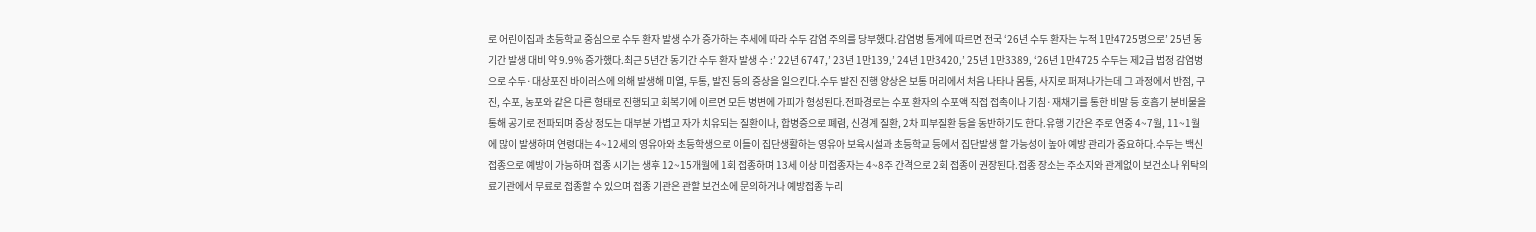로 어린이집과 초등학교 중심으로 수두 환자 발생 수가 증가하는 추세에 따라 수두 감염 주의를 당부했다.감염병 통계에 따르면 전국 ‘26년 수두 환자는 누적 1만4725명으로’ 25년 동기간 발생 대비 약 9.9% 증가했다.최근 5년간 동기간 수두 환자 발생 수 :’ 22년 6747,’ 23년 1만139,’ 24년 1만3420,’ 25년 1만3389, ‘26년 1만4725 수두는 제2급 법정 감염병으로 수두·대상포진 바이러스에 의해 발생해 미열, 두통, 발진 등의 증상을 일으킨다.수두 발진 진행 양상은 보통 머리에서 처음 나타나 몸통, 사지로 퍼져나가는데 그 과정에서 반점, 구진, 수포, 농포와 같은 다른 형태로 진행되고 회복기에 이르면 모든 병변에 가피가 형성된다.전파경로는 수포 환자의 수포액 직접 접촉이나 기침·재채기를 통한 비말 등 호흡기 분비물을 통해 공기로 전파되며 증상 정도는 대부분 가볍고 자가 치유되는 질환이나, 합병증으로 폐렴, 신경계 질환, 2차 피부질환 등을 동반하기도 한다.유행 기간은 주로 연중 4~7월, 11~1월에 많이 발생하며 연령대는 4~12세의 영유아와 초등학생으로 이들이 집단생활하는 영유아 보육시설과 초등학교 등에서 집단발생 할 가능성이 높아 예방 관리가 중요하다.수두는 백신접종으로 예방이 가능하며 접종 시기는 생후 12~15개월에 1회 접종하며 13세 이상 미접종자는 4~8주 간격으로 2회 접종이 권장된다.접종 장소는 주소지와 관계없이 보건소나 위탁의료기관에서 무료로 접종할 수 있으며 접종 기관은 관할 보건소에 문의하거나 예방접종 누리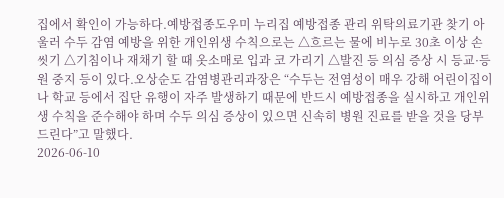집에서 확인이 가능하다.예방접종도우미 누리집 예방접종 관리 위탁의료기관 찾기 아울러 수두 감염 예방을 위한 개인위생 수칙으로는 △흐르는 물에 비누로 30초 이상 손 씻기 △기침이나 재채기 할 때 옷소매로 입과 코 가리기 △발진 등 의심 증상 시 등교·등원 중지 등이 있다.오상순도 감염병관리과장은 “수두는 전염성이 매우 강해 어린이집이나 학교 등에서 집단 유행이 자주 발생하기 때문에 반드시 예방접종을 실시하고 개인위생 수칙을 준수해야 하며 수두 의심 증상이 있으면 신속히 병원 진료를 받을 것을 당부드린다”고 말했다.
2026-06-10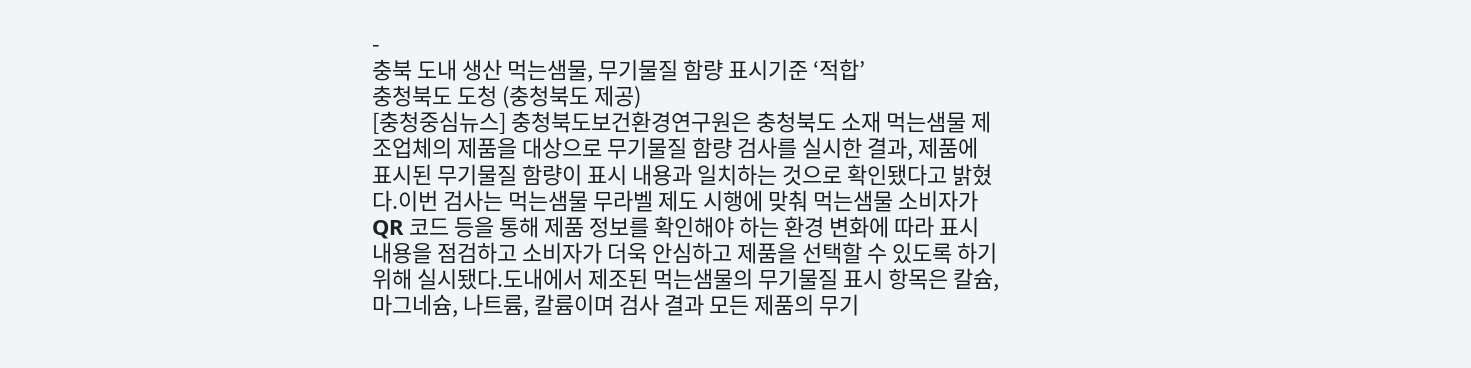-
충북 도내 생산 먹는샘물, 무기물질 함량 표시기준 ‘적합’
충청북도 도청 (충청북도 제공)
[충청중심뉴스] 충청북도보건환경연구원은 충청북도 소재 먹는샘물 제조업체의 제품을 대상으로 무기물질 함량 검사를 실시한 결과, 제품에 표시된 무기물질 함량이 표시 내용과 일치하는 것으로 확인됐다고 밝혔다.이번 검사는 먹는샘물 무라벨 제도 시행에 맞춰 먹는샘물 소비자가 QR 코드 등을 통해 제품 정보를 확인해야 하는 환경 변화에 따라 표시 내용을 점검하고 소비자가 더욱 안심하고 제품을 선택할 수 있도록 하기 위해 실시됐다.도내에서 제조된 먹는샘물의 무기물질 표시 항목은 칼슘, 마그네슘, 나트륨, 칼륨이며 검사 결과 모든 제품의 무기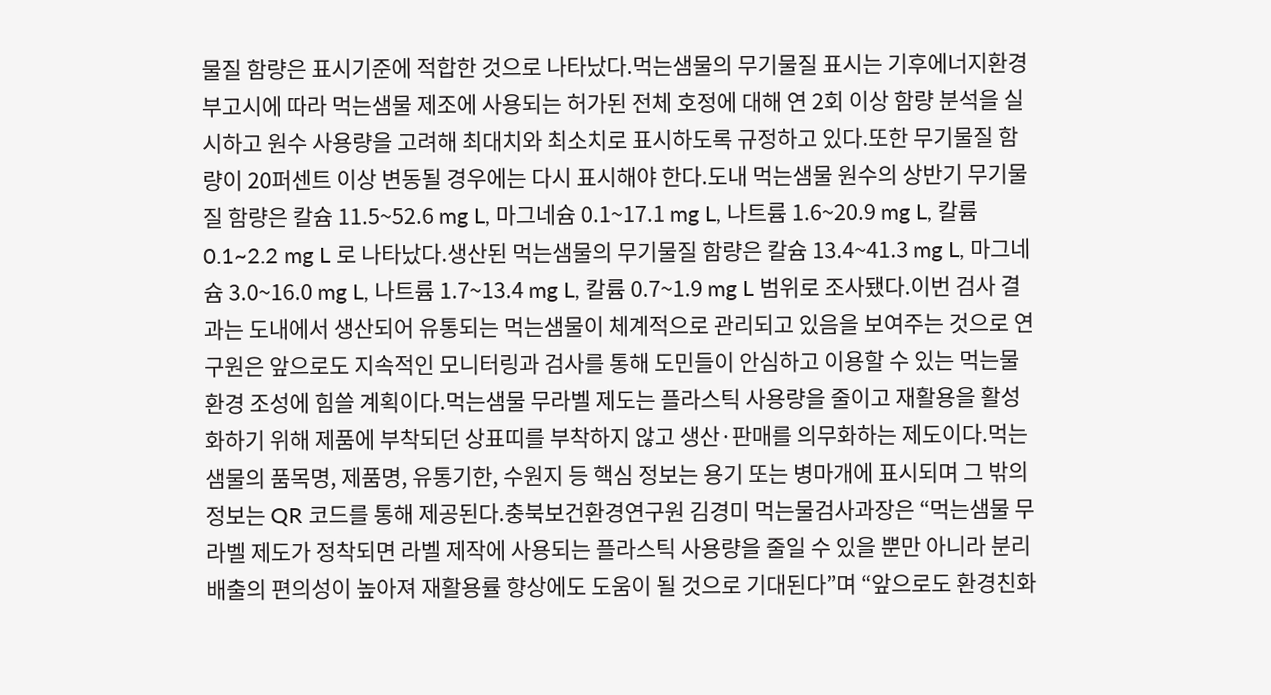물질 함량은 표시기준에 적합한 것으로 나타났다.먹는샘물의 무기물질 표시는 기후에너지환경부고시에 따라 먹는샘물 제조에 사용되는 허가된 전체 호정에 대해 연 2회 이상 함량 분석을 실시하고 원수 사용량을 고려해 최대치와 최소치로 표시하도록 규정하고 있다.또한 무기물질 함량이 20퍼센트 이상 변동될 경우에는 다시 표시해야 한다.도내 먹는샘물 원수의 상반기 무기물질 함량은 칼슘 11.5~52.6 mg L, 마그네슘 0.1~17.1 mg L, 나트륨 1.6~20.9 mg L, 칼륨 0.1~2.2 mg L 로 나타났다.생산된 먹는샘물의 무기물질 함량은 칼슘 13.4~41.3 mg L, 마그네슘 3.0~16.0 mg L, 나트륨 1.7~13.4 mg L, 칼륨 0.7~1.9 mg L 범위로 조사됐다.이번 검사 결과는 도내에서 생산되어 유통되는 먹는샘물이 체계적으로 관리되고 있음을 보여주는 것으로 연구원은 앞으로도 지속적인 모니터링과 검사를 통해 도민들이 안심하고 이용할 수 있는 먹는물 환경 조성에 힘쓸 계획이다.먹는샘물 무라벨 제도는 플라스틱 사용량을 줄이고 재활용을 활성화하기 위해 제품에 부착되던 상표띠를 부착하지 않고 생산·판매를 의무화하는 제도이다.먹는샘물의 품목명, 제품명, 유통기한, 수원지 등 핵심 정보는 용기 또는 병마개에 표시되며 그 밖의 정보는 QR 코드를 통해 제공된다.충북보건환경연구원 김경미 먹는물검사과장은 “먹는샘물 무라벨 제도가 정착되면 라벨 제작에 사용되는 플라스틱 사용량을 줄일 수 있을 뿐만 아니라 분리배출의 편의성이 높아져 재활용률 향상에도 도움이 될 것으로 기대된다”며 “앞으로도 환경친화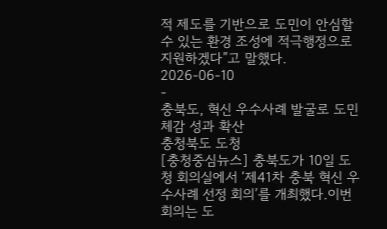적 제도를 기반으로 도민이 안심할 수 있는 환경 조성에 적극행정으로 지원하겠다”고 말했다.
2026-06-10
-
충북도, 혁신 우수사례 발굴로 도민 체감 성과 확산
충청북도 도청
[충청중심뉴스] 충북도가 10일 도청 회의실에서 ‘제41차 충북 혁신 우수사례 선정 회의’를 개최했다.이번 회의는 도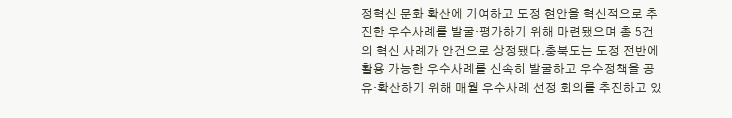정혁신 문화 확산에 기여하고 도정 현안을 혁신적으로 추진한 우수사례를 발굴·평가하기 위해 마련됐으며 총 5건의 혁신 사례가 안건으로 상정됐다.충북도는 도정 전반에 활용 가능한 우수사례를 신속히 발굴하고 우수정책을 공유·확산하기 위해 매월 우수사례 선정 회의를 추진하고 있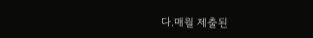다.매월 제출된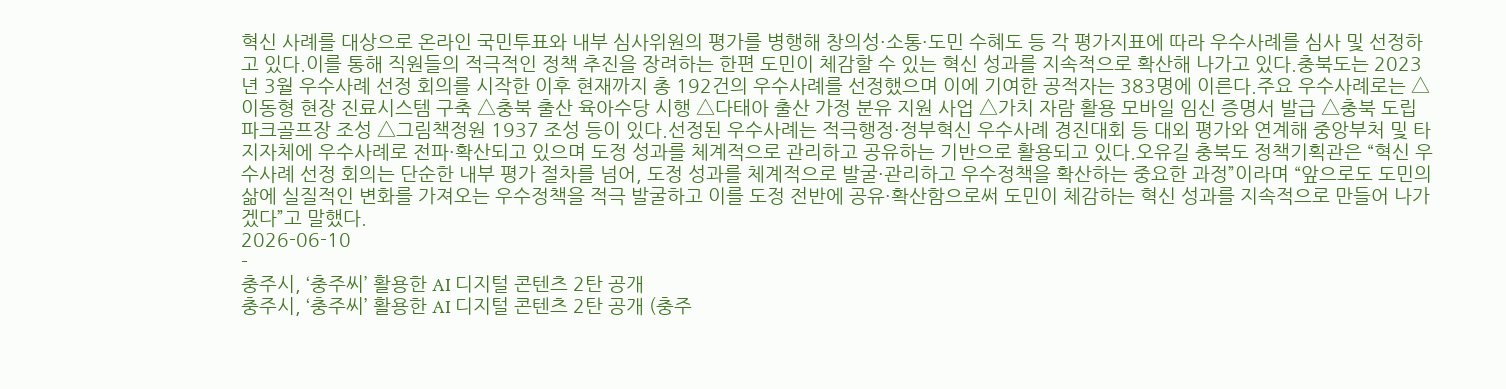혁신 사례를 대상으로 온라인 국민투표와 내부 심사위원의 평가를 병행해 창의성·소통·도민 수혜도 등 각 평가지표에 따라 우수사례를 심사 및 선정하고 있다.이를 통해 직원들의 적극적인 정책 추진을 장려하는 한편 도민이 체감할 수 있는 혁신 성과를 지속적으로 확산해 나가고 있다.충북도는 2023년 3월 우수사례 선정 회의를 시작한 이후 현재까지 총 192건의 우수사례를 선정했으며 이에 기여한 공적자는 383명에 이른다.주요 우수사례로는 △이동형 현장 진료시스템 구축 △충북 출산 육아수당 시행 △다태아 출산 가정 분유 지원 사업 △가치 자람 활용 모바일 임신 증명서 발급 △충북 도립파크골프장 조성 △그림책정원 1937 조성 등이 있다.선정된 우수사례는 적극행정·정부혁신 우수사례 경진대회 등 대외 평가와 연계해 중앙부처 및 타 지자체에 우수사례로 전파·확산되고 있으며 도정 성과를 체계적으로 관리하고 공유하는 기반으로 활용되고 있다.오유길 충북도 정책기획관은 “혁신 우수사례 선정 회의는 단순한 내부 평가 절차를 넘어, 도정 성과를 체계적으로 발굴·관리하고 우수정책을 확산하는 중요한 과정”이라며 “앞으로도 도민의 삶에 실질적인 변화를 가져오는 우수정책을 적극 발굴하고 이를 도정 전반에 공유·확산함으로써 도민이 체감하는 혁신 성과를 지속적으로 만들어 나가겠다”고 말했다.
2026-06-10
-
충주시, ‘충주씨’ 활용한 AI 디지털 콘텐츠 2탄 공개
충주시, ‘충주씨’ 활용한 AI 디지털 콘텐츠 2탄 공개 (충주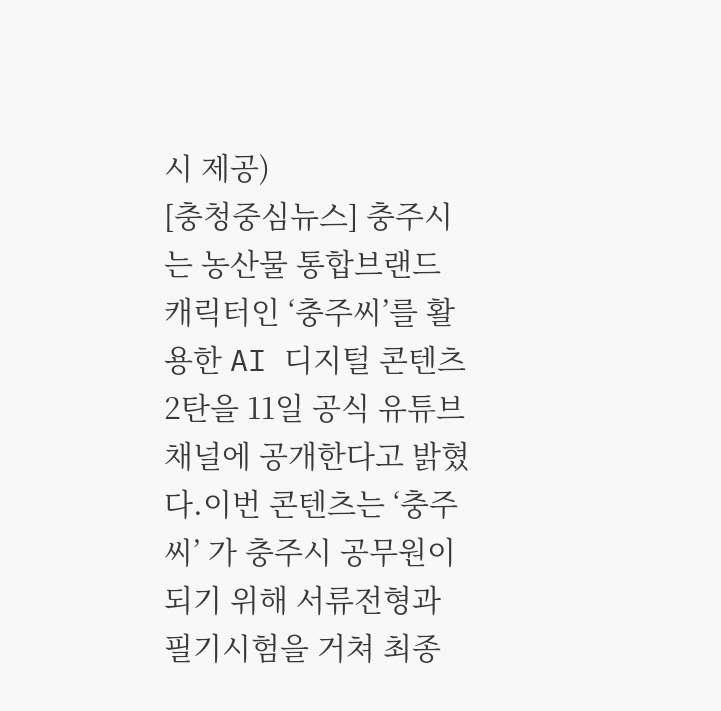시 제공)
[충청중심뉴스] 충주시는 농산물 통합브랜드 캐릭터인 ‘충주씨’를 활용한 AI 디지털 콘텐츠 2탄을 11일 공식 유튜브 채널에 공개한다고 밝혔다.이번 콘텐츠는 ‘충주씨’ 가 충주시 공무원이 되기 위해 서류전형과 필기시험을 거쳐 최종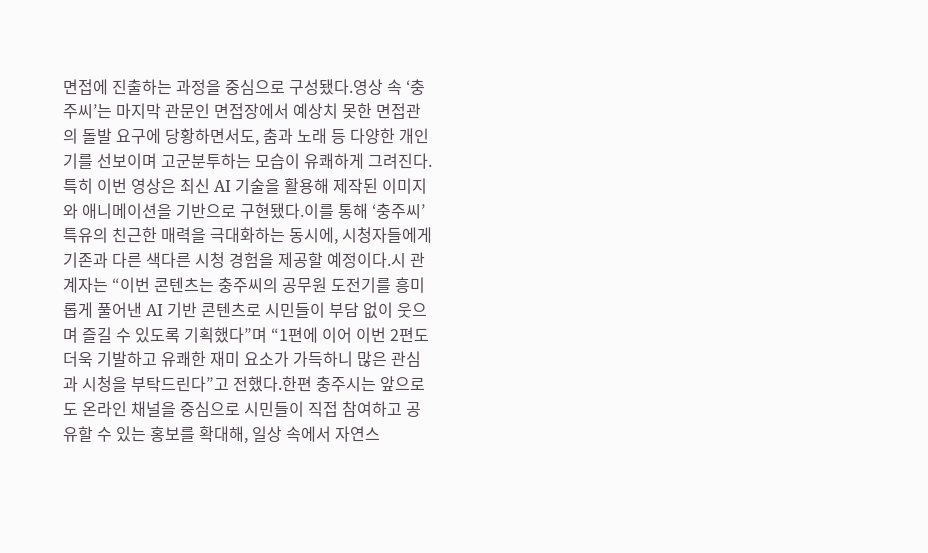면접에 진출하는 과정을 중심으로 구성됐다.영상 속 ‘충주씨’는 마지막 관문인 면접장에서 예상치 못한 면접관의 돌발 요구에 당황하면서도, 춤과 노래 등 다양한 개인기를 선보이며 고군분투하는 모습이 유쾌하게 그려진다.특히 이번 영상은 최신 AI 기술을 활용해 제작된 이미지와 애니메이션을 기반으로 구현됐다.이를 통해 ‘충주씨’특유의 친근한 매력을 극대화하는 동시에, 시청자들에게 기존과 다른 색다른 시청 경험을 제공할 예정이다.시 관계자는 “이번 콘텐츠는 충주씨의 공무원 도전기를 흥미롭게 풀어낸 AI 기반 콘텐츠로 시민들이 부담 없이 웃으며 즐길 수 있도록 기획했다”며 “1편에 이어 이번 2편도 더욱 기발하고 유쾌한 재미 요소가 가득하니 많은 관심과 시청을 부탁드린다”고 전했다.한편 충주시는 앞으로도 온라인 채널을 중심으로 시민들이 직접 참여하고 공유할 수 있는 홍보를 확대해, 일상 속에서 자연스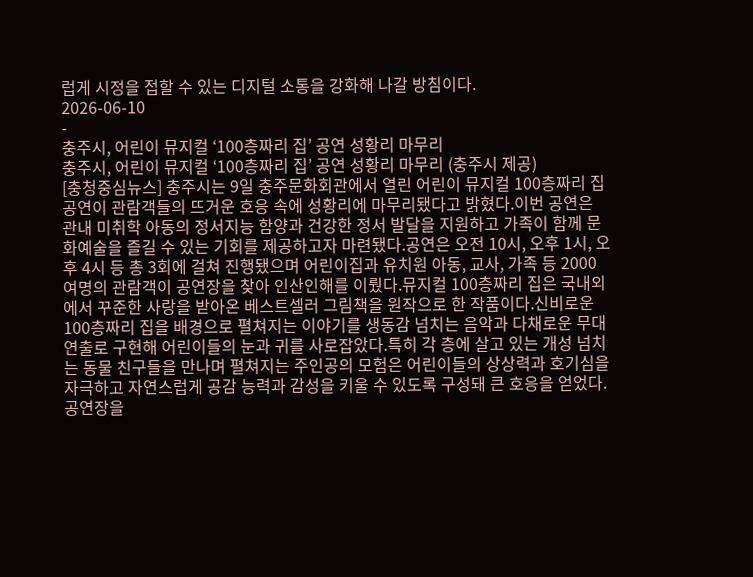럽게 시정을 접할 수 있는 디지털 소통을 강화해 나갈 방침이다.
2026-06-10
-
충주시, 어린이 뮤지컬 ‘100층짜리 집’ 공연 성황리 마무리
충주시, 어린이 뮤지컬 ‘100층짜리 집’ 공연 성황리 마무리 (충주시 제공)
[충청중심뉴스] 충주시는 9일 충주문화회관에서 열린 어린이 뮤지컬 100층짜리 집 공연이 관람객들의 뜨거운 호응 속에 성황리에 마무리됐다고 밝혔다.이번 공연은 관내 미취학 아동의 정서지능 함양과 건강한 정서 발달을 지원하고 가족이 함께 문화예술을 즐길 수 있는 기회를 제공하고자 마련됐다.공연은 오전 10시, 오후 1시, 오후 4시 등 총 3회에 걸쳐 진행됐으며 어린이집과 유치원 아동, 교사, 가족 등 2000여명의 관람객이 공연장을 찾아 인산인해를 이뤘다.뮤지컬 100층짜리 집은 국내외에서 꾸준한 사랑을 받아온 베스트셀러 그림책을 원작으로 한 작품이다.신비로운 100층짜리 집을 배경으로 펼쳐지는 이야기를 생동감 넘치는 음악과 다채로운 무대 연출로 구현해 어린이들의 눈과 귀를 사로잡았다.특히 각 층에 살고 있는 개성 넘치는 동물 친구들을 만나며 펼쳐지는 주인공의 모험은 어린이들의 상상력과 호기심을 자극하고 자연스럽게 공감 능력과 감성을 키울 수 있도록 구성돼 큰 호응을 얻었다.공연장을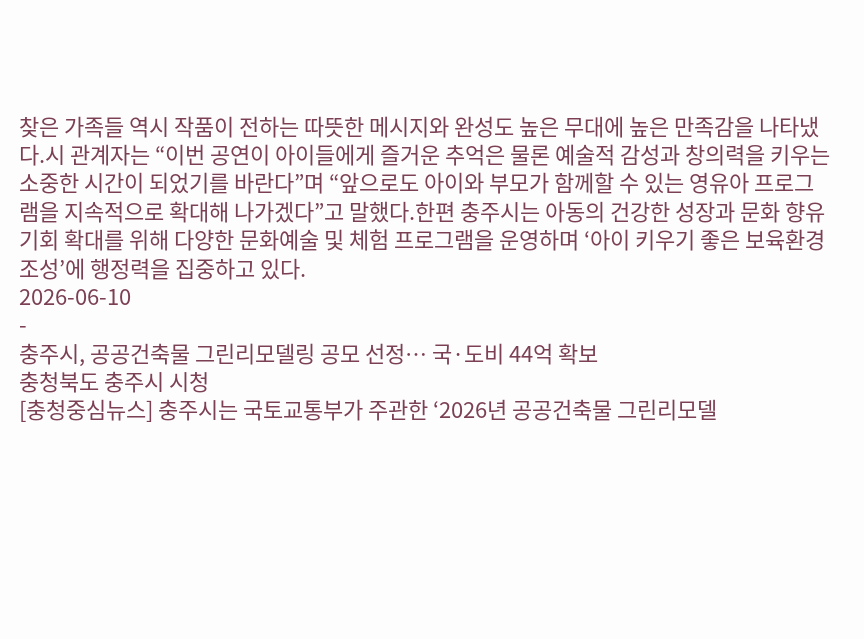찾은 가족들 역시 작품이 전하는 따뜻한 메시지와 완성도 높은 무대에 높은 만족감을 나타냈다.시 관계자는 “이번 공연이 아이들에게 즐거운 추억은 물론 예술적 감성과 창의력을 키우는 소중한 시간이 되었기를 바란다”며 “앞으로도 아이와 부모가 함께할 수 있는 영유아 프로그램을 지속적으로 확대해 나가겠다”고 말했다.한편 충주시는 아동의 건강한 성장과 문화 향유 기회 확대를 위해 다양한 문화예술 및 체험 프로그램을 운영하며 ‘아이 키우기 좋은 보육환경 조성’에 행정력을 집중하고 있다.
2026-06-10
-
충주시, 공공건축물 그린리모델링 공모 선정… 국·도비 44억 확보
충청북도 충주시 시청
[충청중심뉴스] 충주시는 국토교통부가 주관한 ‘2026년 공공건축물 그린리모델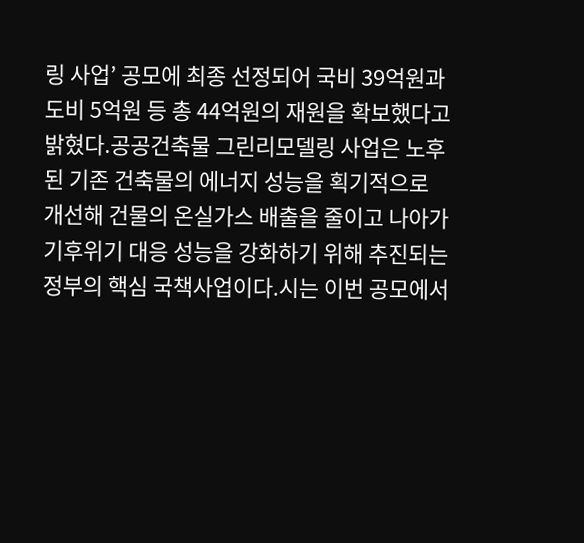링 사업’ 공모에 최종 선정되어 국비 39억원과 도비 5억원 등 총 44억원의 재원을 확보했다고 밝혔다.공공건축물 그린리모델링 사업은 노후된 기존 건축물의 에너지 성능을 획기적으로 개선해 건물의 온실가스 배출을 줄이고 나아가 기후위기 대응 성능을 강화하기 위해 추진되는 정부의 핵심 국책사업이다.시는 이번 공모에서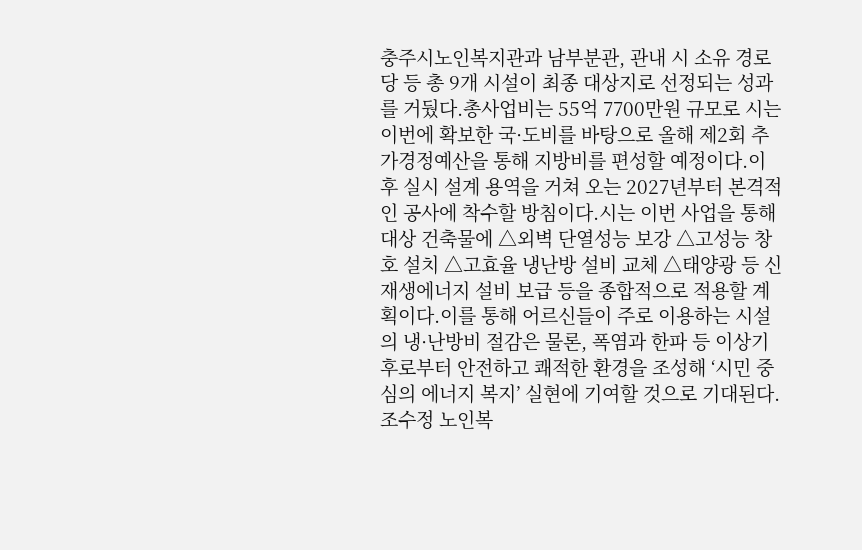충주시노인복지관과 남부분관, 관내 시 소유 경로당 등 총 9개 시설이 최종 대상지로 선정되는 성과를 거뒀다.총사업비는 55억 7700만원 규모로 시는 이번에 확보한 국·도비를 바탕으로 올해 제2회 추가경정예산을 통해 지방비를 편성할 예정이다.이후 실시 설계 용역을 거쳐 오는 2027년부터 본격적인 공사에 착수할 방침이다.시는 이번 사업을 통해 대상 건축물에 △외벽 단열성능 보강 △고성능 창호 설치 △고효율 냉난방 설비 교체 △태양광 등 신재생에너지 설비 보급 등을 종합적으로 적용할 계획이다.이를 통해 어르신들이 주로 이용하는 시설의 냉·난방비 절감은 물론, 폭염과 한파 등 이상기후로부터 안전하고 쾌적한 환경을 조성해 ‘시민 중심의 에너지 복지’ 실현에 기여할 것으로 기대된다.조수정 노인복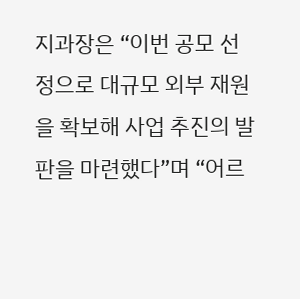지과장은 “이번 공모 선정으로 대규모 외부 재원을 확보해 사업 추진의 발판을 마련했다”며 “어르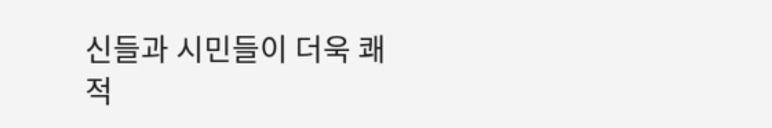신들과 시민들이 더욱 쾌적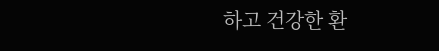하고 건강한 환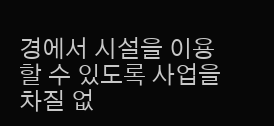경에서 시설을 이용할 수 있도록 사업을 차질 없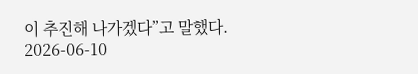이 추진해 나가겠다”고 말했다.
2026-06-10